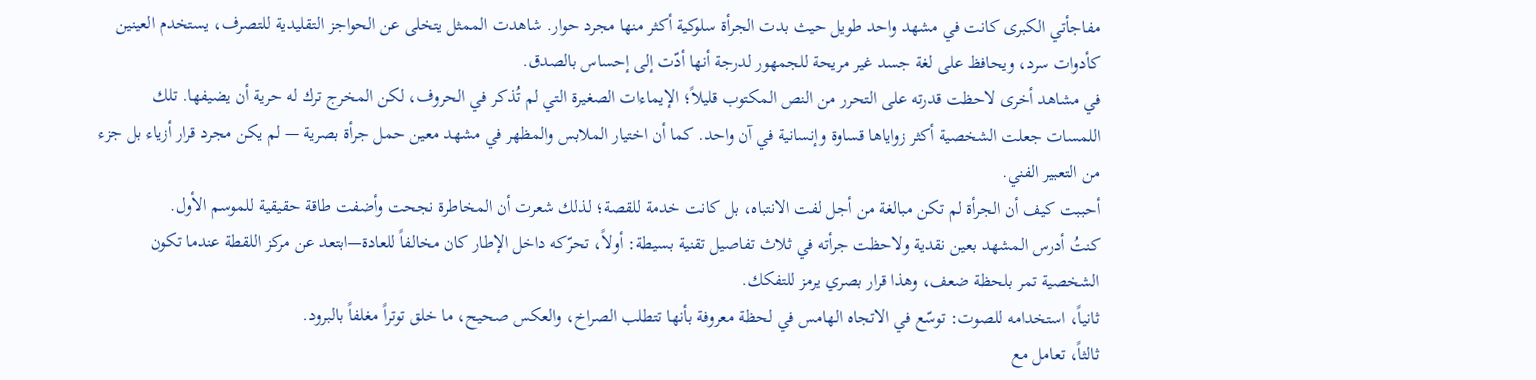مفاجأتي الكبرى كانت في مشهد واحد طويل حيث بدت الجرأة سلوكية أكثر منها مجرد حوار. شاهدت الممثل يتخلى عن الحواجز التقليدية للتصرف، يستخدم العينين كأدوات سرد، ويحافظ على لغة جسد غير مريحة للجمهور لدرجة أنها أدّت إلى إحساس بالصدق.
في مشاهد أخرى لاحظت قدرته على التحرر من النص المكتوب قليلاً؛ الإيماءات الصغيرة التي لم تُذكر في الحروف، لكن المخرج ترك له حرية أن يضيفها. تلك اللمسات جعلت الشخصية أكثر زواياها قساوة وإنسانية في آن واحد. كما أن اختيار الملابس والمظهر في مشهد معين حمل جرأة بصرية — لم يكن مجرد قرار أزياء بل جزء من التعبير الفني.
أحببت كيف أن الجرأة لم تكن مبالغة من أجل لفت الانتباه، بل كانت خدمة للقصة؛ لذلك شعرت أن المخاطرة نجحت وأضفت طاقة حقيقية للموسم الأول.
كنتُ أدرس المشهد بعين نقدية ولاحظت جرأته في ثلاث تفاصيل تقنية بسيطة: أولاً، تحرّكه داخل الإطار كان مخالفاً للعادة—ابتعد عن مركز اللقطة عندما تكون الشخصية تمر بلحظة ضعف، وهذا قرار بصري يرمز للتفكك.
ثانياً، استخدامه للصوت: توسّع في الاتجاه الهامس في لحظة معروفة بأنها تتطلب الصراخ، والعكس صحيح، ما خلق توتراً مغلفاً بالبرود.
ثالثاً، تعامل مع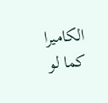الكاميرا كما لو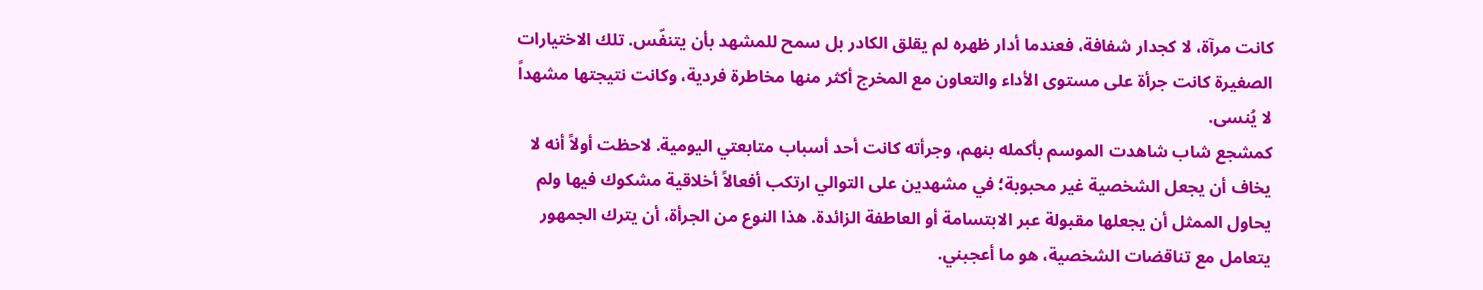كانت مرآة، لا كجدار شفافة، فعندما أدار ظهره لم يقلق الكادر بل سمح للمشهد بأن يتنفّس. تلك الاختيارات الصغيرة كانت جرأة على مستوى الأداء والتعاون مع المخرج أكثر منها مخاطرة فردية، وكانت نتيجتها مشهداً لا يُنسى.
كمشجع شاب شاهدت الموسم بأكمله بنهم، وجرأته كانت أحد أسباب متابعتي اليومية. لاحظت أولاً أنه لا يخاف أن يجعل الشخصية غير محبوبة؛ في مشهدين على التوالي ارتكب أفعالاً أخلاقية مشكوك فيها ولم يحاول الممثل أن يجعلها مقبولة عبر الابتسامة أو العاطفة الزائدة. هذا النوع من الجرأة، أن يترك الجمهور يتعامل مع تناقضات الشخصية، هو ما أعجبني.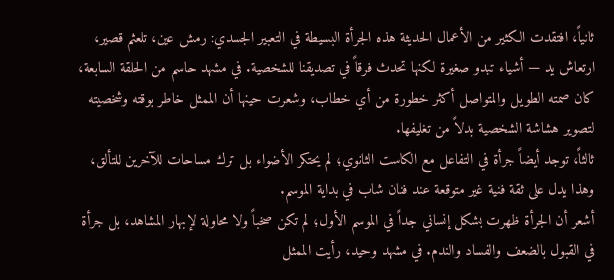ثانياً، افتقدت الكثير من الأعمال الحديثة هذه الجرأة البسيطة في التعبير الجسدي: رمش عين، تلعثم قصير، ارتعاش يد — أشياء تبدو صغيرة لكنها تحدث فرقاً في تصديقنا للشخصية. في مشهد حاسم من الحلقة السابعة، كان صمته الطويل والمتواصل أكثر خطورة من أي خطاب، وشعرت حينها أن الممثل خاطر بوقته وشخصيته لتصوير هشاشة الشخصية بدلاً من تغليفها.
ثالثاً، توجد أيضاً جرأة في التفاعل مع الكاست الثانوي؛ لم يحتكر الأضواء بل ترك مساحات للآخرين للتألق، وهذا يدل على ثقة فنية غير متوقعة عند فنان شاب في بداية الموسم.
أشعر أن الجرأة ظهرت بشكل إنساني جداً في الموسم الأول؛ لم تكن صخباً ولا محاولة لإبهار المشاهد، بل جرأة في القبول بالضعف والفساد والندم. في مشهد وحيد، رأيت الممثل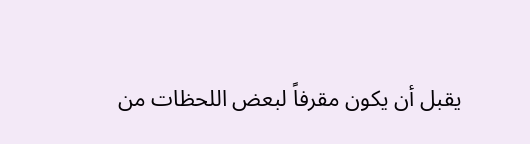يقبل أن يكون مقرفاً لبعض اللحظات من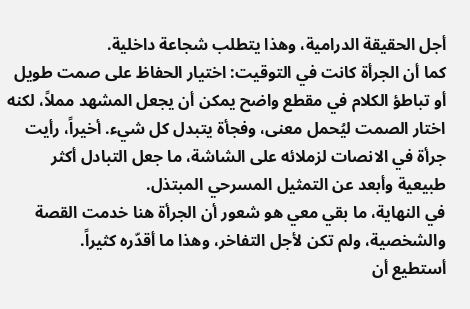أجل الحقيقة الدرامية، وهذا يتطلب شجاعة داخلية.
كما أن الجرأة كانت في التوقيت: اختيار الحفاظ على صمت طويل أو تباطؤ الكلام في مقطع واضح يمكن أن يجعل المشهد مملاً، لكنه اختار الصمت ليُحمل معنى، وفجأة يتبدل كل شيء. أخيراً، رأيت جرأة في الانصات لزملائه على الشاشة، ما جعل التبادل أكثر طبيعية وأبعد عن التمثيل المسرحي المبتذل.
في النهاية، ما بقي معي هو شعور أن الجرأة هنا خدمت القصة والشخصية، ولم تكن لأجل التفاخر، وهذا ما أقدّره كثيراً.
أستطيع أن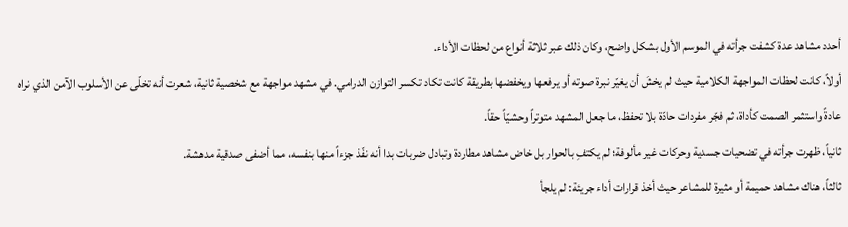أحدد مشاهد عدة كشفت جرأته في الموسم الأول بشكل واضح، وكان ذلك عبر ثلاثة أنواع من لحظات الأداء.
أولاً، كانت لحظات المواجهة الكلامية حيث لم يخشَ أن يغيّر نبرة صوته أو يرفعها ويخفضها بطريقة كانت تكاد تكسر التوازن الدرامي. في مشهد مواجهة مع شخصية ثانية، شعرت أنه تخلّى عن الأسلوب الآمن الذي نراه عادةً واستثمر الصمت كأداة، ثم فجّر مفردات حادّة بلا تحفظ، ما جعل المشهد متوتراً وحشيّاً حقاً.
ثانياً، ظهرت جرأته في تضحيات جسدية وحركات غير مألوفة؛ لم يكتفِ بالحوار بل خاض مشاهد مطاردة وتبادل ضربات بدا أنه نفّذ جزءاً منها بنفسه، مما أضفى صدقية مدهشة.
ثالثاً، هناك مشاهد حميمة أو مثيرة للمشاعر حيث أخذ قرارات أداء جريئة: لم يلجأ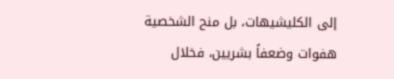إلى الكليشيهات، بل منح الشخصية هفوات وضعفاً بشريين، فخلال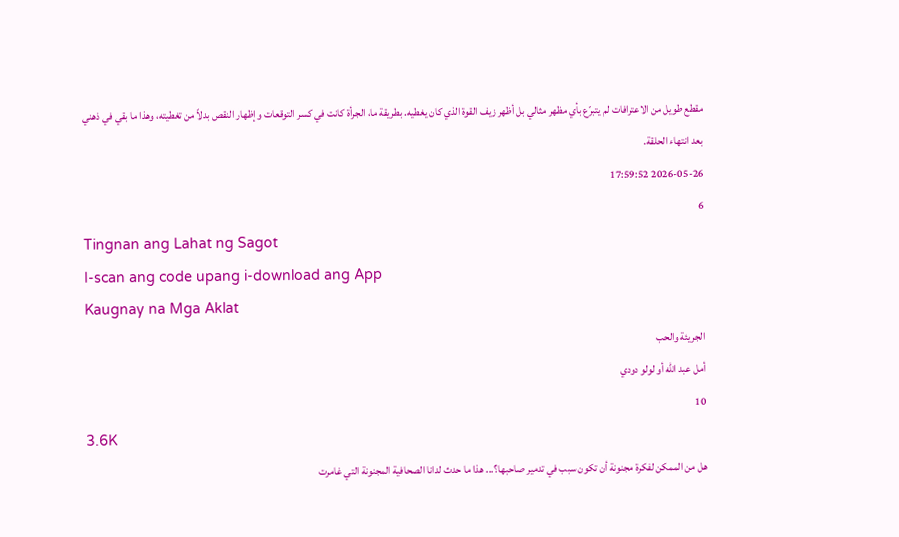مقطع طويل من الاعترافات لم يتبرّع بأي مظهر مثالي بل أظهر زيف القوة الذي كان يغطيه. بطريقة ما، الجرأة كانت في كسر التوقعات وإظهار النقص بدلاً من تغطيته، وهذا ما بقي في ذهني بعد انتهاء الحلقة.
2026-05-26 17:59:52
6
Tingnan ang Lahat ng Sagot
I-scan ang code upang i-download ang App
Kaugnay na Mga Aklat
الجريئة والحب
أمل عبد الله أو لولو دودي
10
3.6K
هل من الممكن لفكرة مجنونة أن تكون سبب في تدمير صاحبها؟... هذا ما حدث لدانا الصحافية المجنونة التي غامرت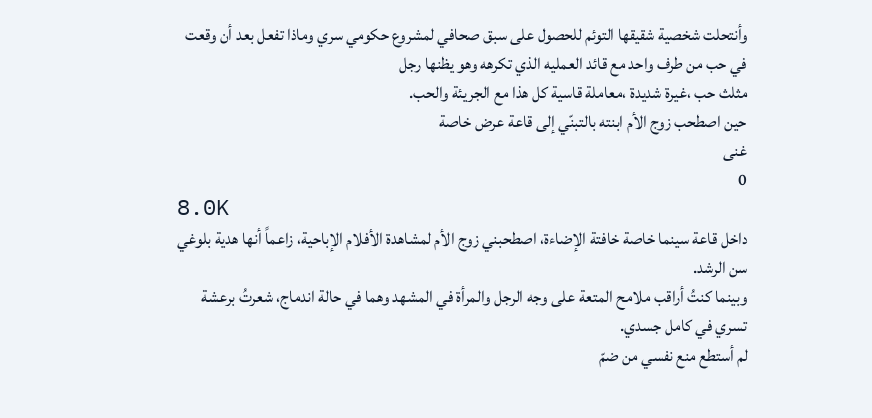وأنتحلت شخصية شقيقها التوئم للحصول على سبق صحافي لمشروع حكومي سري وماذا تفعل بعد أن وقعت في حب من طرف واحد مع قائد العمليه الذي تكرهه وهو يظنها رجل
مثلث حب ،غيرة شديدة ،معاملة قاسية كل هذا مع الجريئة والحب.
حين اصطحب زوج الأم ابنته بالتبنّي إلى قاعة عرض خاصة
غنى
0
8.0K
داخل قاعة سينما خاصة خافتة الإضاءة، اصطحبني زوج الأم لمشاهدة الأفلام الإباحية، زاعماً أنها هدية بلوغي سن الرشد.
وبينما كنتُ أراقب ملامح المتعة على وجه الرجل والمرأة في المشهد وهما في حالة اندماج، شعرتُ برعشة تسري في كامل جسدي.
لم أستطع منع نفسي من ضمّ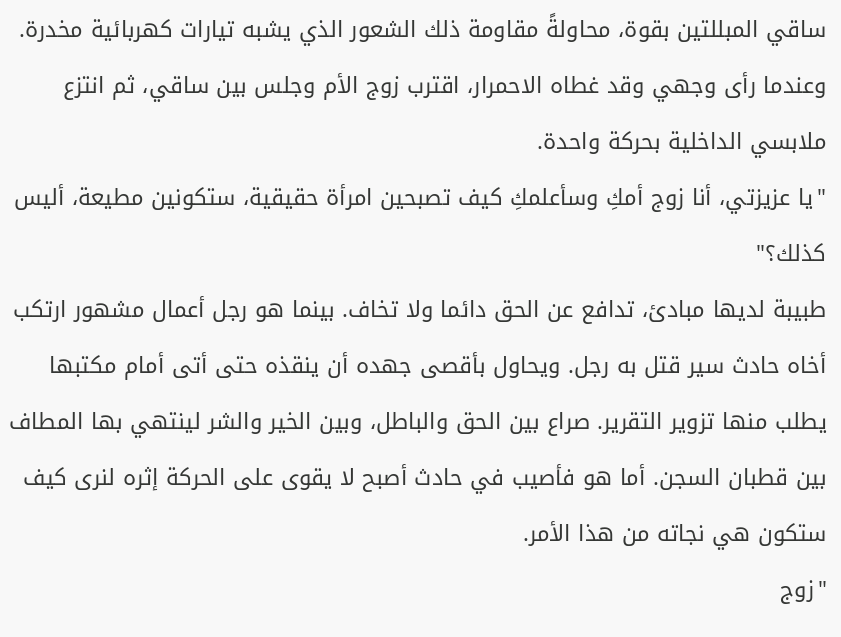ساقي المبللتين بقوة، محاولةً مقاومة ذلك الشعور الذي يشبه تيارات كهربائية مخدرة.
وعندما رأى وجهي وقد غطاه الاحمرار، اقترب زوج الأم وجلس بين ساقي، ثم انتزع ملابسي الداخلية بحركة واحدة.
"يا عزيزتي، أنا زوج أمكِ وسأعلمكِ كيف تصبحين امرأة حقيقية، ستكونين مطيعة، أليس كذلك؟"
طبيبة لديها مبادئ، تدافع عن الحق دائما ولا تخاف. بينما هو رجل أعمال مشهور ارتكب أخاه حادث سير قتل به رجل. ويحاول بأقصى جهده أن ينقذه حتى أتى أمام مكتبها يطلب منها تزوير التقرير. صراع بين الحق والباطل، وبين الخير والشر لينتهي بها المطاف بين قطبان السجن. أما هو فأصيب في حادث أصبح لا يقوى على الحركة إثره لنرى كيف ستكون هي نجاته من هذا الأمر.
"زوج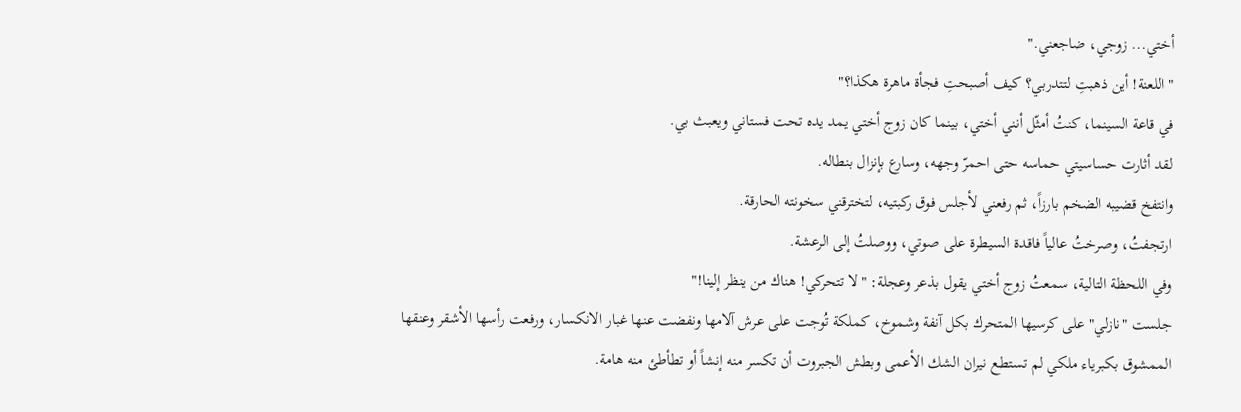أختي... زوجي، ضاجعني."
"اللعنة! أين ذهبتِ لتتدربي؟ كيف أصبحتِ فجأة ماهرة هكذا؟"
في قاعة السينما، كنتُ أمثّل أنني أختي، بينما كان زوج أختي يمد يده تحت فستاني ويعبث بي.
لقد أثارت حساسيتي حماسه حتى احمرّ وجهه، وسارع بإنزال بنطاله.
وانتفخ قضيبه الضخم بارزاً، ثم رفعني لأجلس فوق ركبتيه، لتخترقني سخونته الحارقة.
ارتجفتُ، وصرختُ عالياً فاقدة السيطرة على صوتي، ووصلتُ إلى الرعشة.
وفي اللحظة التالية، سمعتُ زوج أختي يقول بذعر وعجلة: "لا تتحركي! هناك من ينظر إلينا!"
جلست "نازلي" على كرسيها المتحرك بكل آنفة وشموخ، كملكة تُوجت على عرش آلامها ونفضت عنها غبار الانكسار، ورفعت رأسها الأشقر وعنقها الممشوق بكبرياء ملكي لم تستطع نيران الشك الأعمى وبطش الجبروت أن تكسر منه إنشاً أو تطأطئ منه هامة.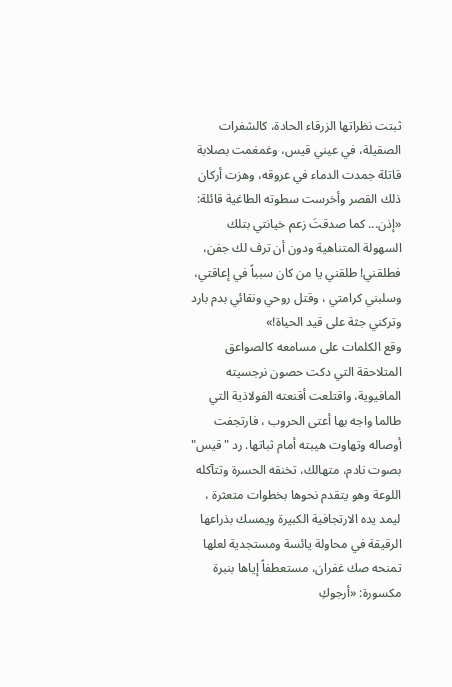ثبتت نظراتها الزرقاء الحادة، كالشفرات الصقيلة، في عيني قيس، وغمغمت بصلابة قاتلة جمدت الدماء في عروقه، وهزت أركان ذلك القصر وأخرست سطوته الطاغية قائلة: «إذن... كما صدقتَ زعم خيانتي بتلك السهولة المتناهية ودون أن ترف لك جفن، فطلقني! طلقني يا من كان سبباً في إعاقتي، وسلبني كرامتي ، وقتل روحي ونقائي بدم بارد وتركني جثة على قيد الحياة!»
وقع الكلمات على مسامعه كالصواعق المتلاحقة التي دكت حصون نرجسيته المافيوية، واقتلعت أقنعته الفولاذية التي طالما واجه بها أعتى الحروب ، فارتجفت أوصاله وتهاوت هيبته أمام ثباتها. رد "قيس" بصوت نادم، متهالك، تخنقه الحسرة وتتآكله اللوعة وهو يتقدم نحوها بخطوات متعثرة ، ليمد يده الارتجافية الكبيرة ويمسك بذراعها الرقيقة في محاولة يائسة ومستجدية لعلها تمنحه صك غفران، مستعطفاً إياها بنبرة مكسورة: «أرجوكِ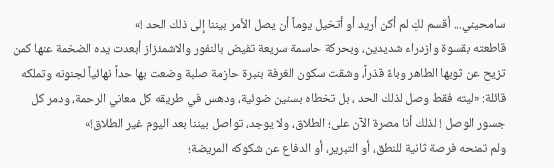سامحيني... أقسم لكِ لم أكن أريد أو أتخيل يوماً أن يصل الأمر بيننا إلى ذلك الحد !»
قاطعته بقسوة وازدراء شديدين، وبحركة حاسمة سريعة تفيض بالنفور والاشمئزاز أبعدت يده الضخمة عنها كمن تزيح عن ثوبها الطاهر وباءً قذراً، وشقت سكون الغرفة بنبرة حازمة صلبة وضعت بها حداً نهائياً لجنونه وتملكه قائلة: «ليته فقط وصل لذلك الحد ، بل تخطاه بسنين ضوئية، ودهس في طريقه كل معاني الرحمة، ودمر كل جسور الوصل ! لذلك أنا مصرة الآن على؛ الطلاق، ولا يوجد، تواصل بيننا بعد اليوم غير الطلاق!»
ولم تمنحه فرصة ثانية للنطق، أو التبرير، أو الدفاع عن شكوكه المريضة؛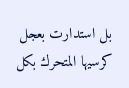بل استدارت بعجل كرسيها المتحرك بكل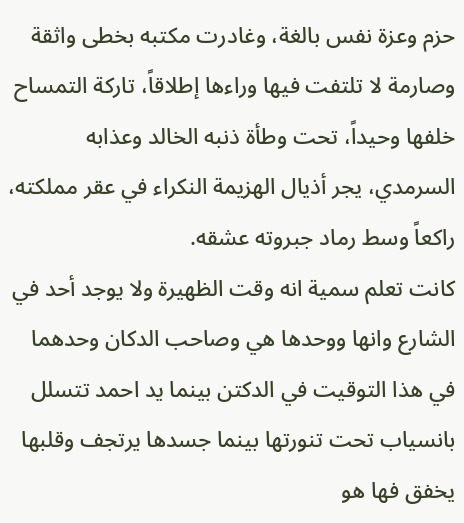حزم وعزة نفس بالغة، وغادرت مكتبه بخطى واثقة وصارمة لا تلتفت فيها وراءها إطلاقاً، تاركة التمساح خلفها وحيداً، تحت وطأة ذنبه الخالد وعذابه السرمدي، يجر أذيال الهزيمة النكراء في عقر مملكته، راكعاً وسط رماد جبروته عشقه.
كانت تعلم سمية انه وقت الظهيرة ولا يوجد أحد في الشارع وانها ووحدها هي وصاحب الدكان وحدهما في هذا التوقيت في الدكتن بينما يد احمد تتسلل بانسياب تحت تنورتها بينما جسدها يرتجف وقلبها يخفق فها هو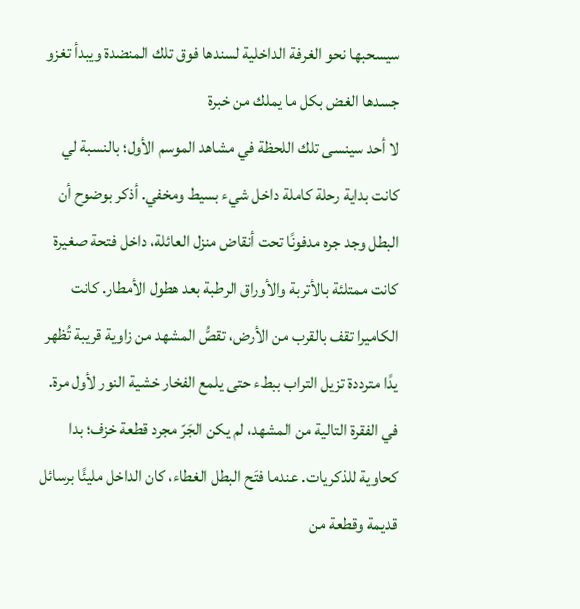سيسحبها نحو الغرفة الداخلية لسندها فوق تلك المنضدة ويبدأ تغزو جسدها الغض بكل ما يملك من خبرة
لا أحد سينسى تلك اللحظة في مشاهد الموسم الأول؛ بالنسبة لي كانت بداية رحلة كاملة داخل شيء بسيط ومخفي. أذكر بوضوح أن البطل وجد جره مدفونًا تحت أنقاض منزل العائلة، داخل فتحة صغيرة كانت ممتلئة بالأتربة والأوراق الرطبة بعد هطول الأمطار. كانت الكاميرا تقف بالقرب من الأرض، تقصُّ المشهد من زاوية قريبة تُظهر يدًا مترددة تزيل التراب ببطء حتى يلمع الفخار خشية النور لأول مرة.
في الفقرة التالية من المشهد، لم يكن الجَرّ مجرد قطعة خزف؛ بدا كحاوية للذكريات. عندما فتَح البطل الغطاء، كان الداخل مليئًا برسائل قديمة وقطعة من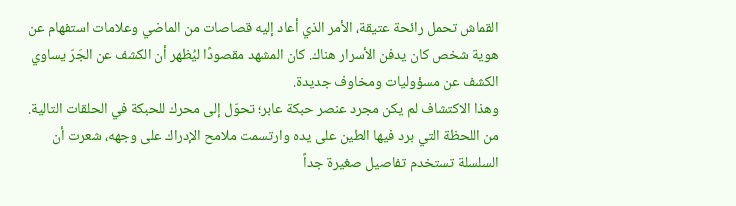القماش تحمل رائحة عتيقة، الأمر الذي أعاد إليه قصاصات من الماضي وعلامات استفهام عن هوية شخص كان يدفن الأسرار هناك. كان المشهد مقصودًا ليُظهر أن الكشف عن الجَرّ يساوي الكشف عن مسؤوليات ومخاوف جديدة.
وهذا الاكتشاف لم يكن مجرد عنصر حبكة عابر؛ تحوّل إلى محرك للحبكة في الحلقات التالية. من اللحظة التي برد فيها الطين على يده وارتسمت ملامح الإدراك على وجهه، شعرت أن السلسلة تستخدم تفاصيل صغيرة جداً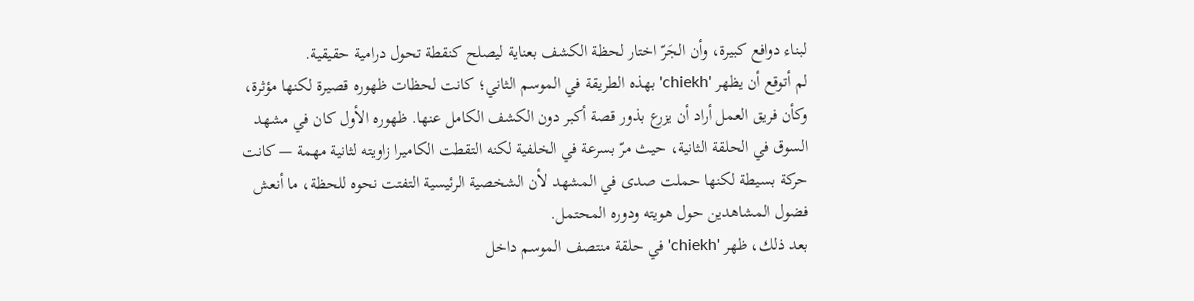لبناء دوافع كبيرة، وأن الجَرّ اختار لحظة الكشف بعناية ليصلح كنقطة تحول درامية حقيقية.
لم أتوقع أن يظهر 'chiekh' بهذه الطريقة في الموسم الثاني؛ كانت لحظات ظهوره قصيرة لكنها مؤثرة، وكأن فريق العمل أراد أن يزرع بذور قصة أكبر دون الكشف الكامل عنها. ظهوره الأول كان في مشهد السوق في الحلقة الثانية، حيث مرّ بسرعة في الخلفية لكنه التقطت الكاميرا زاويته لثانية مهمة — كانت حركة بسيطة لكنها حملت صدى في المشهد لأن الشخصية الرئيسية التفتت نحوه للحظة، ما أنعش فضول المشاهدين حول هويته ودوره المحتمل.
بعد ذلك، ظهر 'chiekh' في حلقة منتصف الموسم داخل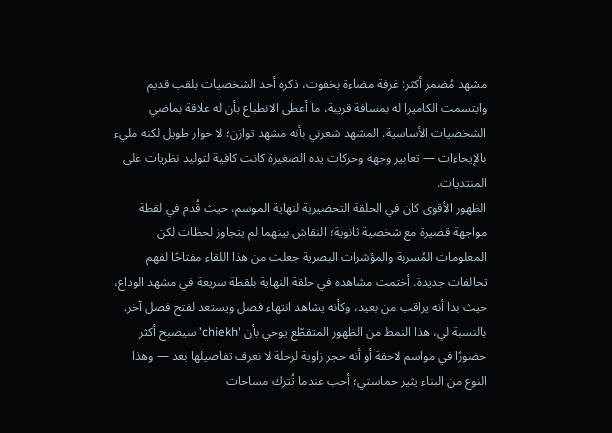مشهد مُضمر أكثر: غرفة مضاءة بخفوت، ذكره أحد الشخصيات بلقب قديم وابتسمت الكاميرا له بمسافة قريبة، ما أعطى الانطباع بأن له علاقة بماضي الشخصيات الأساسية. المشهد شعرني بأنه مشهد توازن؛ لا حوار طويل لكنه مليء بالإيحاءات — تعابير وجهه وحركات يده الصغيرة كانت كافية لتوليد نظريات على المنتديات.
الظهور الأقوى كان في الحلقة التحضيرية لنهاية الموسم، حيث قُدم في لقطة مواجهة قصيرة مع شخصية ثانوية؛ النقاش بينهما لم يتجاوز لحظات لكن المعلومات المُسربة والمؤشرات البصرية جعلت من هذا اللقاء مفتاحًا لفهم تحالفات جديدة. أختمت مشاهده في حلقة النهاية بلقطة سريعة في مشهد الوداع، حيث بدا أنه يراقب من بعيد، وكأنه يشاهد انتهاء فصل ويستعد لفتح فصل آخر. بالنسبة لي، هذا النمط من الظهور المتقطّع يوحي بأن 'chiekh' سيصبح أكثر حضورًا في مواسم لاحقة أو أنه حجر زاوية لرحلة لا نعرف تفاصيلها بعد — وهذا النوع من البناء يثير حماستي؛ أحب عندما تُترك مساحات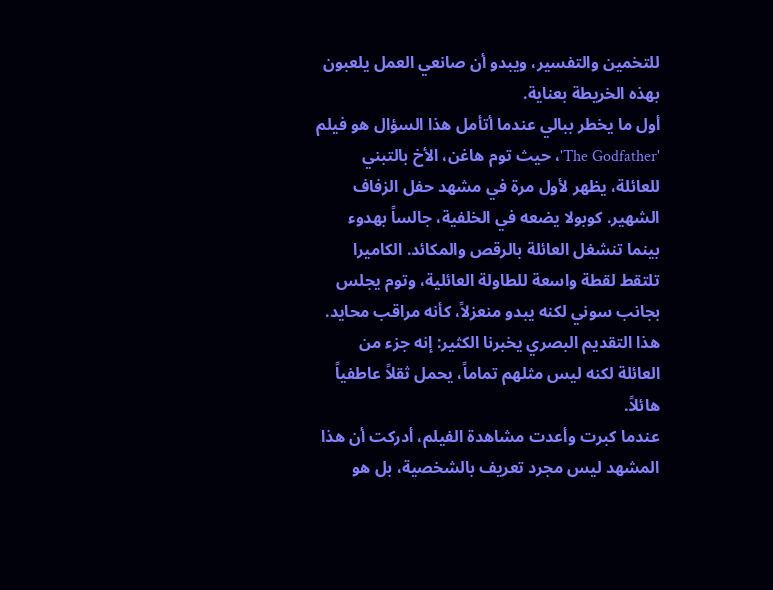للتخمين والتفسير، ويبدو أن صانعي العمل يلعبون بهذه الخريطة بعناية.
أول ما يخطر ببالي عندما أتأمل هذا السؤال هو فيلم 'The Godfather'، حيث توم هاغن، الأخ بالتبني للعائلة، يظهر لأول مرة في مشهد حفل الزفاف الشهير. كوبولا يضعه في الخلفية، جالساً بهدوء بينما تنشغل العائلة بالرقص والمكائد. الكاميرا تلتقط لقطة واسعة للطاولة العائلية، وتوم يجلس بجانب سوني لكنه يبدو منعزلاً، كأنه مراقب محايد. هذا التقديم البصري يخبرنا الكثير: إنه جزء من العائلة لكنه ليس مثلهم تماماً، يحمل ثقلاً عاطفياً هائلاً.
عندما كبرت وأعدت مشاهدة الفيلم، أدركت أن هذا المشهد ليس مجرد تعريف بالشخصية، بل هو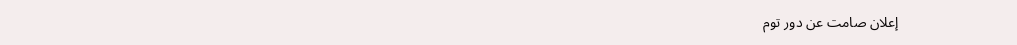إعلان صامت عن دور توم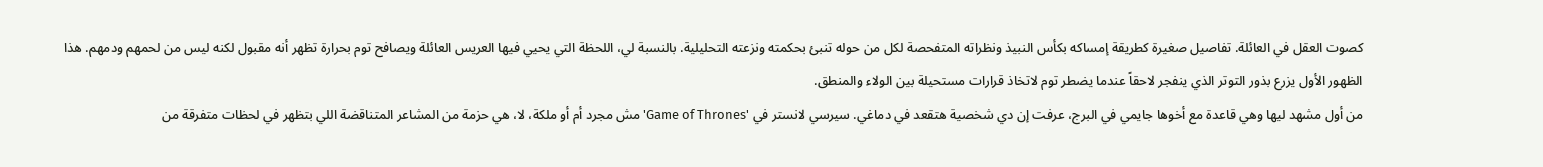كصوت العقل في العائلة. تفاصيل صغيرة كطريقة إمساكه بكأس النبيذ ونظراته المتفحصة لكل من حوله تنبئ بحكمته ونزعته التحليلية. بالنسبة لي، اللحظة التي يحيي فيها العريس العائلة ويصافح توم بحرارة تظهر أنه مقبول لكنه ليس من لحمهم ودمهم. هذا الظهور الأول يزرع بذور التوتر الذي ينفجر لاحقاً عندما يضطر توم لاتخاذ قرارات مستحيلة بين الولاء والمنطق.
من أول مشهد ليها وهي قاعدة مع أخوها جايمي في البرج، عرفت إن دي شخصية هتقعد في دماغي. سيرسي لانستر في 'Game of Thrones' مش مجرد أم أو ملكة، لا، هي حزمة من المشاعر المتناقضة اللي بتظهر في لحظات متفرقة من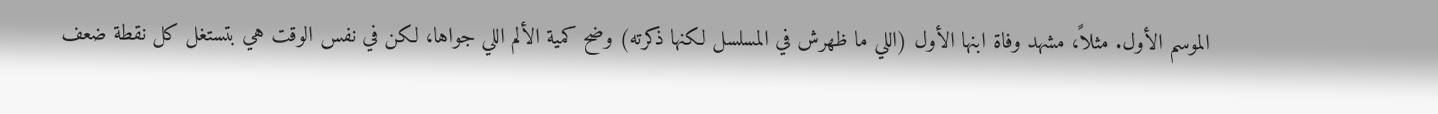الموسم الأول. مثلاً، مشهد وفاة ابنها الأول (اللي ما ظهرش في المسلسل لكنها ذكرته) وضح كمية الألم اللي جواها، لكن في نفس الوقت هي بتستغل كل نقطة ضعف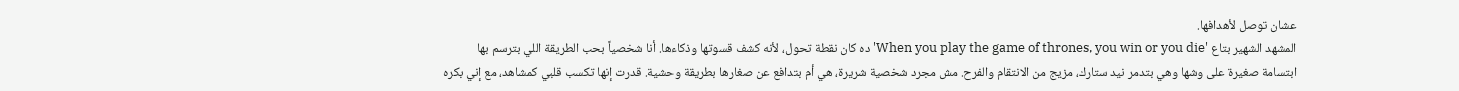عشان توصل لأهدافها.
المشهد الشهير بتاع 'When you play the game of thrones, you win or you die' ده كان نقطة تحول، لأنه كشف قسوتها وذكاءها. أنا شخصياً بحب الطريقة اللي بترسم بها ابتسامة صغيرة على وشها وهي بتدمر نيد ستارك، مزيج من الانتقام والفرح. مش مجرد شخصية شريرة، هي أم بتدافع عن صغارها بطريقة وحشية. قدرت إنها تكسب قلبي كمشاهد، مع إني بكره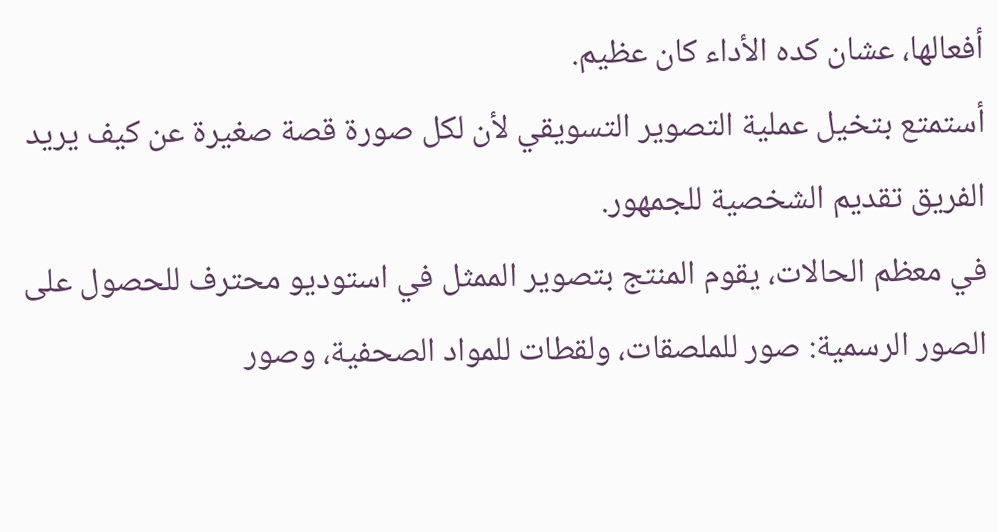أفعالها، عشان كده الأداء كان عظيم.
أستمتع بتخيل عملية التصوير التسويقي لأن لكل صورة قصة صغيرة عن كيف يريد الفريق تقديم الشخصية للجمهور.
في معظم الحالات، يقوم المنتج بتصوير الممثل في استوديو محترف للحصول على الصور الرسمية: صور للملصقات، ولقطات للمواد الصحفية، وصور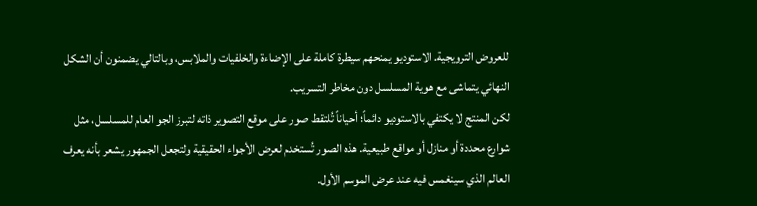للعروض الترويجية. الاستوديو يمنحهم سيطرة كاملة على الإضاءة والخلفيات والملابس، وبالتالي يضمنون أن الشكل النهائي يتماشى مع هوية المسلسل دون مخاطر التسريب.
لكن المنتج لا يكتفي بالاستوديو دائماً؛ أحياناً تُلتقط صور على موقع التصوير ذاته لتبرز الجو العام للمسلسل، مثل شوارع محددة أو منازل أو مواقع طبيعية. هذه الصور تُستخدم لعرض الأجواء الحقيقية ولتجعل الجمهور يشعر بأنه يعرف العالم الذي سينغمس فيه عند عرض الموسم الأول.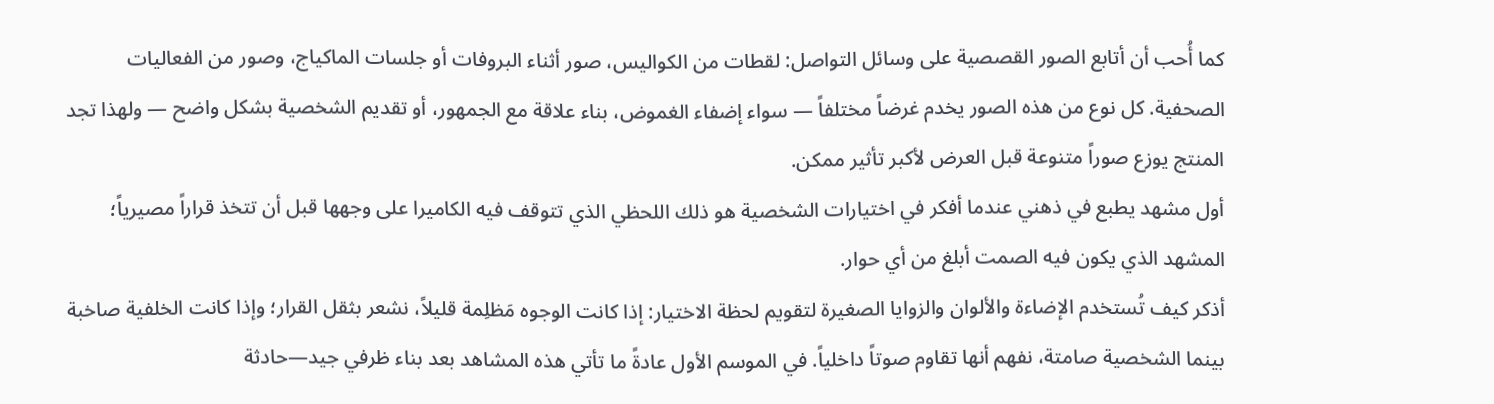كما أُحب أن أتابع الصور القصصية على وسائل التواصل: لقطات من الكواليس، صور أثناء البروفات أو جلسات الماكياج، وصور من الفعاليات الصحفية. كل نوع من هذه الصور يخدم غرضاً مختلفاً — سواء إضفاء الغموض، بناء علاقة مع الجمهور، أو تقديم الشخصية بشكل واضح — ولهذا تجد المنتج يوزع صوراً متنوعة قبل العرض لأكبر تأثير ممكن.
أول مشهد يطبع في ذهني عندما أفكر في اختيارات الشخصية هو ذلك اللحظي الذي تتوقف فيه الكاميرا على وجهها قبل أن تتخذ قراراً مصيرياً؛ المشهد الذي يكون فيه الصمت أبلغ من أي حوار.
أذكر كيف تُستخدم الإضاءة والألوان والزوايا الصغيرة لتقويم لحظة الاختيار: إذا كانت الوجوه مَظلِمة قليلاً، نشعر بثقل القرار؛ وإذا كانت الخلفية صاخبة بينما الشخصية صامتة، نفهم أنها تقاوم صوتاً داخلياً. في الموسم الأول عادةً ما تأتي هذه المشاهد بعد بناء ظرفي جيد—حادثة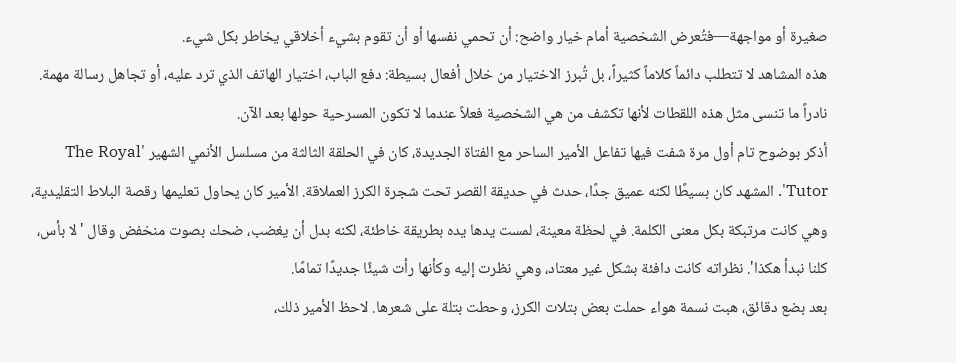صغيرة أو مواجهة—فتُعرض الشخصية أمام خيار واضح: أن تحمي نفسها أو أن تقوم بشيء أخلاقي يخاطر بكل شيء.
هذه المشاهد لا تتطلب دائماً كلاماً كثيراً، بل تُبرز الاختيار من خلال أفعال بسيطة: دفع الباب، اختيار الهاتف الذي ترد عليه، أو تجاهل رسالة مهمة. نادراً ما تنسى مثل هذه اللقطات لأنها تكشف من هي الشخصية فعلاً عندما لا تكون المسرحية حولها بعد الآن.
أذكر بوضوح تام أول مرة شفت فيها تفاعل الأمير الساحر مع الفتاة الجديدة، كان في الحلقة الثالثة من مسلسل الأنمي الشهير 'The Royal Tutor'. المشهد كان بسيطًا لكنه عميق جدًا، حدث في حديقة القصر تحت شجرة الكرز العملاقة. الأمير كان يحاول تعليمها رقصة البلاط التقليدية، وهي كانت مرتبكة بكل معنى الكلمة. في لحظة معينة، لمست يدها يده بطريقة خاطئة، لكنه بدل أن يغضب، ضحك بصوت منخفض وقال 'لا بأس، كلنا نبدأ هكذا'. نظراته كانت دافئة بشكل غير معتاد، وهي نظرت إليه وكأنها رأت شيئًا جديدًا تمامًا.
بعد بضع دقائق، هبت نسمة هواء حملت بعض بتلات الكرز، وحطت بتلة على شعرها. لاحظ الأمير ذلك،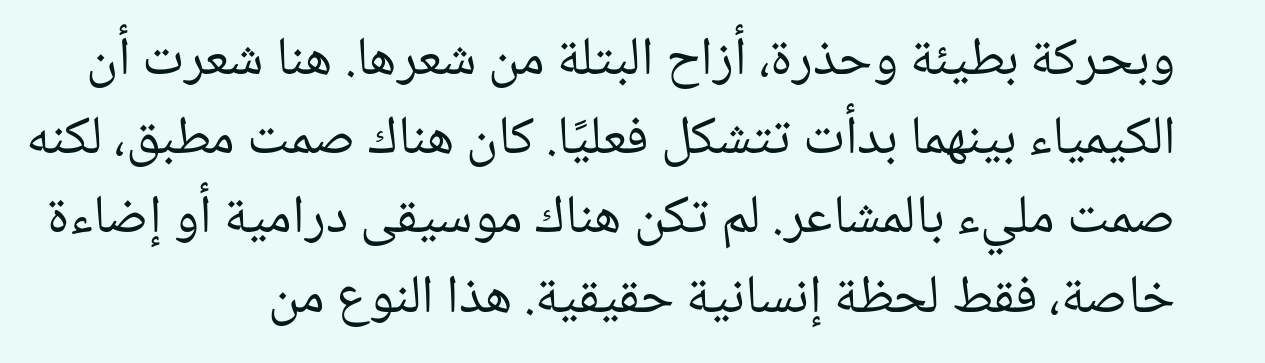وبحركة بطيئة وحذرة، أزاح البتلة من شعرها. هنا شعرت أن الكيمياء بينهما بدأت تتشكل فعليًا. كان هناك صمت مطبق، لكنه صمت مليء بالمشاعر. لم تكن هناك موسيقى درامية أو إضاءة خاصة، فقط لحظة إنسانية حقيقية. هذا النوع من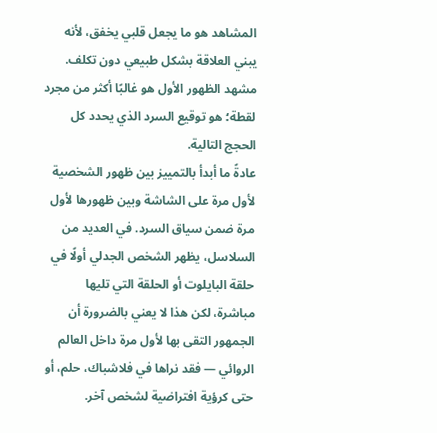المشاهد هو ما يجعل قلبي يخفق، لأنه يبني العلاقة بشكل طبيعي دون تكلف.
مشهد الظهور الأول هو غالبًا أكثر من مجرد لقطة؛ هو توقيع السرد الذي يحدد كل الحجج التالية.
عادةً ما أبدأ بالتمييز بين ظهور الشخصية لأول مرة على الشاشة وبين ظهورها لأول مرة ضمن سياق السرد. في العديد من السلاسل، يظهر الشخص الجدلي أولًا في حلقة البايلوت أو الحلقة التي تليها مباشرة، لكن هذا لا يعني بالضرورة أن الجمهور التقى بها لأول مرة داخل العالم الروائي — فقد نراها في فلاشباك، حلم، أو حتى كرؤية افتراضية لشخص آخر.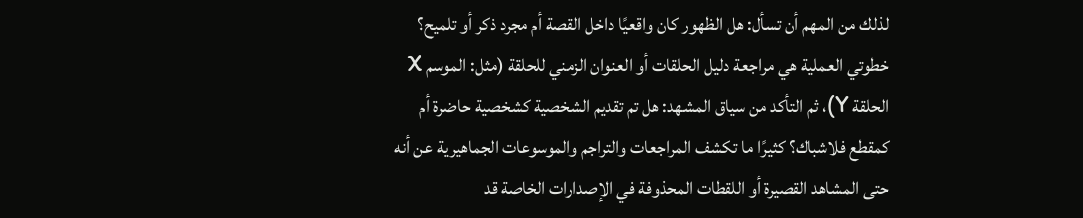لذلك من المهم أن تسأل: هل الظهور كان واقعيًا داخل القصة أم مجرد ذكر أو تلميح؟
خطوتي العملية هي مراجعة دليل الحلقات أو العنوان الزمني للحلقة (مثل: الموسم X الحلقة Y)، ثم التأكد من سياق المشهد: هل تم تقديم الشخصية كشخصية حاضرة أم كمقطع فلاشباك؟ كثيرًا ما تكشف المراجعات والتراجم والموسوعات الجماهيرية عن أنه حتى المشاهد القصيرة أو اللقطات المحذوفة في الإصدارات الخاصة قد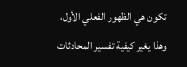تكون هي الظهور الفعلي الأول، وهذا يغير كيفية تفسير المحادثات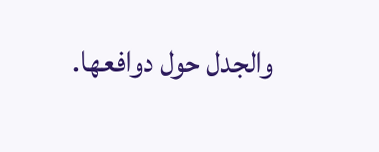والجدل حول دوافعها.